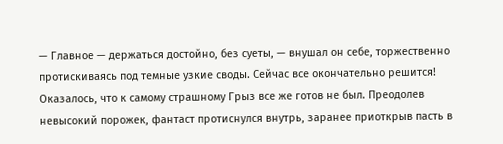— Главное — держаться достойно, без суеты, — внушал он себе, торжественно протискиваясь под темные узкие своды. Сейчас все окончательно решится!
Оказалось, что к самому страшному Грыз все же готов не был. Преодолев невысокий порожек, фантаст протиснулся внутрь, заранее приоткрыв пасть в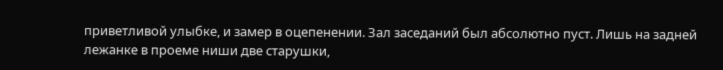приветливой улыбке, и замер в оцепенении. Зал заседаний был абсолютно пуст. Лишь на задней лежанке в проеме ниши две старушки,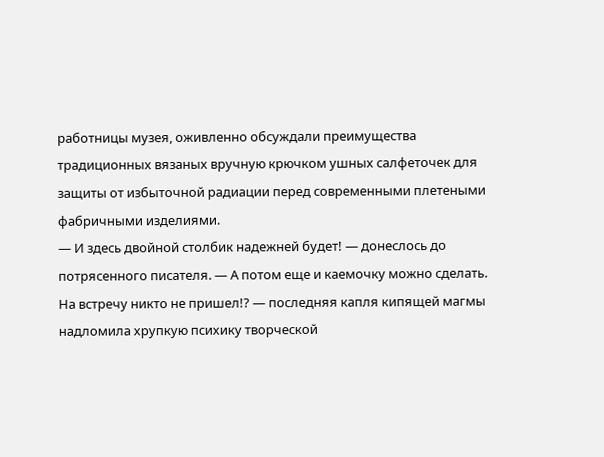работницы музея, оживленно обсуждали преимущества традиционных вязаных вручную крючком ушных салфеточек для защиты от избыточной радиации перед современными плетеными фабричными изделиями.
— И здесь двойной столбик надежней будет! — донеслось до потрясенного писателя. — А потом еще и каемочку можно сделать.
На встречу никто не пришел!? — последняя капля кипящей магмы надломила хрупкую психику творческой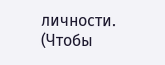личности.
(Чтобы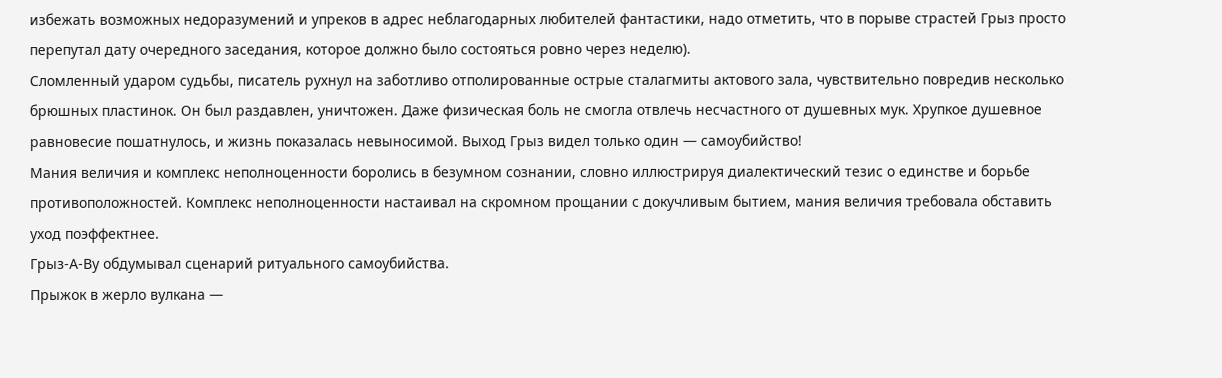избежать возможных недоразумений и упреков в адрес неблагодарных любителей фантастики, надо отметить, что в порыве страстей Грыз просто перепутал дату очередного заседания, которое должно было состояться ровно через неделю).
Сломленный ударом судьбы, писатель рухнул на заботливо отполированные острые сталагмиты актового зала, чувствительно повредив несколько брюшных пластинок. Он был раздавлен, уничтожен. Даже физическая боль не смогла отвлечь несчастного от душевных мук. Хрупкое душевное равновесие пошатнулось, и жизнь показалась невыносимой. Выход Грыз видел только один — самоубийство!
Мания величия и комплекс неполноценности боролись в безумном сознании, словно иллюстрируя диалектический тезис о единстве и борьбе противоположностей. Комплекс неполноценности настаивал на скромном прощании с докучливым бытием, мания величия требовала обставить уход поэффектнее.
Грыз-А-Ву обдумывал сценарий ритуального самоубийства.
Прыжок в жерло вулкана —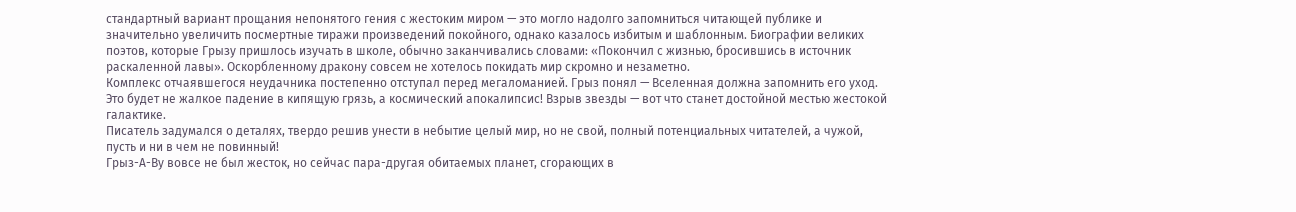стандартный вариант прощания непонятого гения с жестоким миром — это могло надолго запомниться читающей публике и значительно увеличить посмертные тиражи произведений покойного, однако казалось избитым и шаблонным. Биографии великих поэтов, которые Грызу пришлось изучать в школе, обычно заканчивались словами: «Покончил с жизнью, бросившись в источник раскаленной лавы». Оскорбленному дракону совсем не хотелось покидать мир скромно и незаметно.
Комплекс отчаявшегося неудачника постепенно отступал перед мегаломанией. Грыз понял — Вселенная должна запомнить его уход. Это будет не жалкое падение в кипящую грязь, а космический апокалипсис! Взрыв звезды — вот что станет достойной местью жестокой галактике.
Писатель задумался о деталях, твердо решив унести в небытие целый мир, но не свой, полный потенциальных читателей, а чужой, пусть и ни в чем не повинный!
Грыз-А-Ву вовсе не был жесток, но сейчас пара-другая обитаемых планет, сгорающих в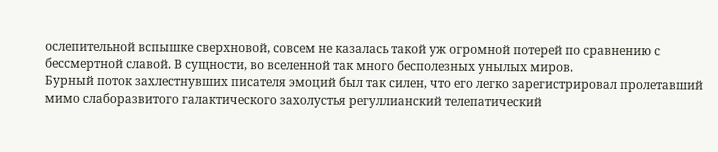ослепительной вспышке сверхновой, совсем не казалась такой уж огромной потерей по сравнению с бессмертной славой. В сущности, во вселенной так много бесполезных унылых миров.
Бурный поток захлестнувших писателя эмоций был так силен, что его легко зарегистрировал пролетавший мимо слаборазвитого галактического захолустья регуллианский телепатический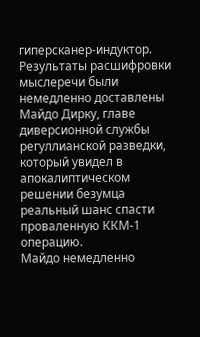гиперсканер-индуктор.
Результаты расшифровки мыслеречи были немедленно доставлены Майдо Дирку, главе диверсионной службы регуллианской разведки, который увидел в апокалиптическом решении безумца реальный шанс спасти проваленную ККМ-1 операцию.
Майдо немедленно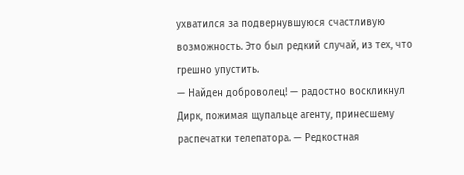ухватился за подвернувшуюся счастливую возможность. Это был редкий случай, из тех, что грешно упустить.
— Найден доброволец! — радостно воскликнул Дирк, пожимая щупальце агенту, принесшему распечатки телепатора. — Редкостная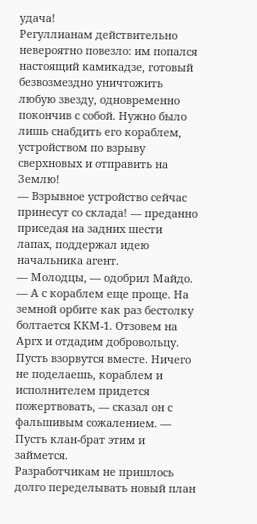удача!
Регуллианам действительно невероятно повезло: им попался настоящий камикадзе, готовый безвозмездно уничтожить любую звезду, одновременно покончив с собой. Нужно было лишь снабдить его кораблем, устройством по взрыву сверхновых и отправить на Землю!
— Взрывное устройство сейчас принесут со склада! — преданно приседая на задних шести лапах, поддержал идею начальника агент.
— Молодцы, — одобрил Майдо. — А с кораблем еще проще. На земной орбите как раз бестолку болтается ККМ-1. Отзовем на Аргх и отдадим добровольцу. Пусть взорвутся вместе. Ничего не поделаешь, кораблем и исполнителем придется пожертвовать, — сказал он с фальшивым сожалением. — Пусть клан-брат этим и займется.
Разработчикам не пришлось долго переделывать новый план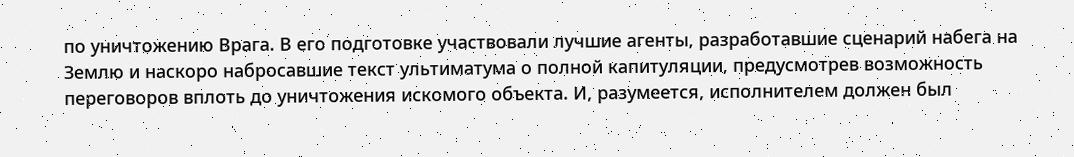по уничтожению Врага. В его подготовке участвовали лучшие агенты, разработавшие сценарий набега на Землю и наскоро набросавшие текст ультиматума о полной капитуляции, предусмотрев возможность переговоров вплоть до уничтожения искомого объекта. И, разумеется, исполнителем должен был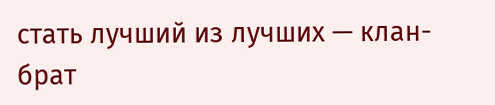стать лучший из лучших — клан-брат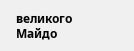великого Майдо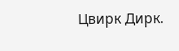Цвирк Дирк.